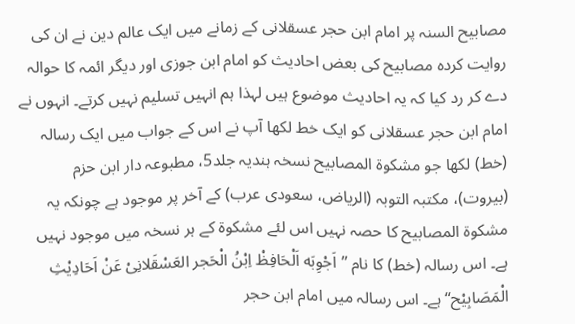مصابیح السنہ پر امام ابن حجر عسقلانی کے زمانے میں ایک عالم دین نے ان کی روایت کردہ مصابیح کی بعض احادیث کو امام ابن جوزی اور دیگر ائمہ کا حوالہ دے کر رد کیا کہ یہ احادیث موضوع ہیں لہذا ہم انہیں تسلیم نہیں کرتے۔ انہوں نے امام ابن حجر عسقلانی کو ایک خط لکھا آپ نے اس کے جواب میں ایک رسالہ (خط) لکھا جو مشکوۃ المصابیح نسخہ ہندیہ جلد5، مطبوعہ دار ابن حزم (بیروت)، مکتبہ التوبہ (الریاض، سعودی عرب) کے آخر پر موجود ہے چونکہ یہ مشکوۃ المصابیح کا حصہ نہیں اس لئے مشکوۃ کے ہر نسخہ میں موجود نہیں ہے۔ اس رسالہ (خط) کا نام ’’اَجْوِبَه اَلْحَافِظْ اِبْنُ الْحَجر العَسْقَلانِیْ عَنْ اَحَادِيْثِ الْمَصَابِيْح‘‘ ہے۔ اس رسالہ میں امام ابن حجر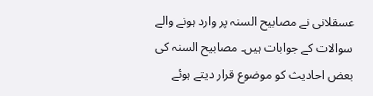عسقلانی نے مصابیح السنہ پر وارد ہونے والے سوالات کے جوابات ہیں۔ مصابیح السنہ کی بعض احادیث کو موضوع قرار دیتے ہوئے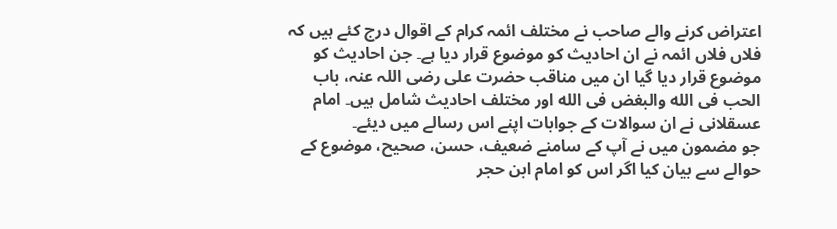اعتراض کرنے والے صاحب نے مختلف ائمہ کرام کے اقوال درج کئے ہیں کہ فلاں فلاں ائمہ نے ان احادیث کو موضوع قرار دیا ہے۔ جن احادیث کو موضوع قرار دیا گیا ان میں مناقب حضرت علی رضی اللہ عنہ، باب الحب فی الله والبغض فی الله اور مختلف احادیث شامل ہیں۔ امام عسقلانی نے ان سوالات کے جوابات اپنے اس رسالے میں دیئے۔
جو مضمون میں نے آپ کے سامنے ضعیف، حسن، صحیح، موضوع کے حوالے سے بیان کیا اگر اس کو امام ابن حجر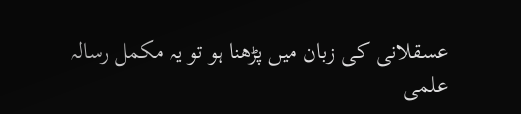عسقلانی کی زبان میں پڑھنا ہو تو یہ مکمل رسالہ علمی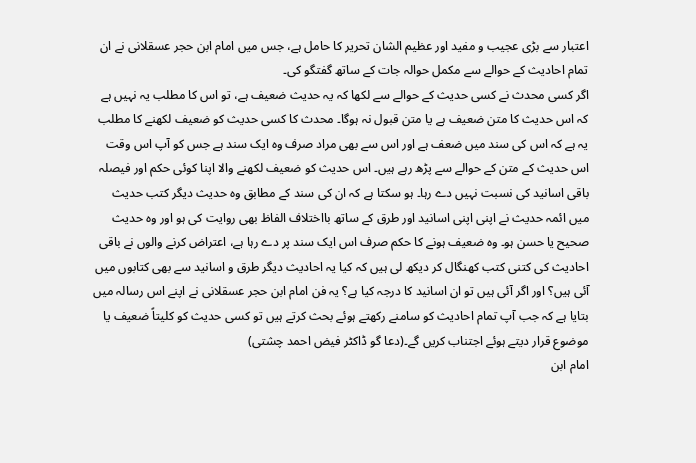اعتبار سے بڑی عجیب و مفید اور عظیم الشان تحریر کا حامل ہے، جس میں امام ابن حجر عسقلانی نے ان تمام احادیث کے حوالے سے مکمل حوالہ جات کے ساتھ گفتگو کی۔
اگر کسی محدث نے کسی حدیث کے حوالے سے لکھا کہ یہ حدیث ضعیف ہے، تو اس کا مطلب یہ نہیں ہے کہ اس حدیث کا متن ضعیف ہے یا متن قبول نہ ہوگا۔ محدث کا کسی حدیث کو ضعیف لکھنے کا مطلب یہ ہے کہ اس کی سند میں ضعف ہے اور اس سے بھی مراد صرف وہ ایک سند ہے جس کو آپ اس وقت اس حدیث کے متن کے حوالے سے پڑھ رہے ہیں۔ اس حدیث کو ضعیف لکھنے والا اپنا کوئی حکم اور فیصلہ باقی اسانید کی نسبت نہیں دے رہا۔ ہو سکتا ہے کہ ان کی سند کے مطابق وہ حدیث دیگر کتب حدیث میں ائمہ حدیث نے اپنی اپنی اسانید اور طرق کے ساتھ بااختلاف الفاظ بھی روایت کی ہو اور وہ حدیث صحیح یا حسن ہو۔ وہ ضعیف ہونے کا حکم صرف اس ایک سند پر دے رہا ہے، اعتراض کرنے والوں نے باقی احادیث کی کتنی کتب کھنگال کر دیکھ لی ہیں کہ کیا یہ احادیث دیگر طرق و اسانید سے بھی کتابوں میں آئی ہیں؟ اور اگر آئی ہیں تو ان اسانید کا درجہ کیا ہے؟ یہ فن امام ابن حجر عسقلانی نے اپنے اس رسالہ میں بتایا ہے کہ جب آپ تمام احادیث کو سامنے رکھتے ہوئے بحث کرتے ہیں تو کسی حدیث کو کلیتاً ضعیف یا موضوع قرار دیتے ہوئے اجتناب کریں گے۔(دعا گو ڈاکٹر فیض احمد چشتی)
امام ابن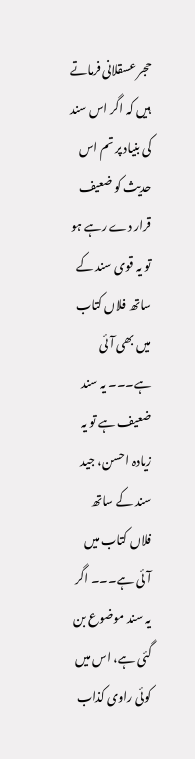حجر عسقلانی فرماتے ہیں کہ اگر اس سند کی بنیاد پر تم اس حدیث کو ضعیف قرار دے رہے ہو تو یہ قوی سند کے ساتھ فلاں کتاب میں بھی آئی ہے۔۔۔ یہ سند ضعیف ہے تو یہ زیادہ احسن، جید سند کے ساتھ فلاں کتاب میں آئی ہے۔۔۔ اگر یہ سند موضوع بن گئی ہے، اس میں کوئی راوی کذاب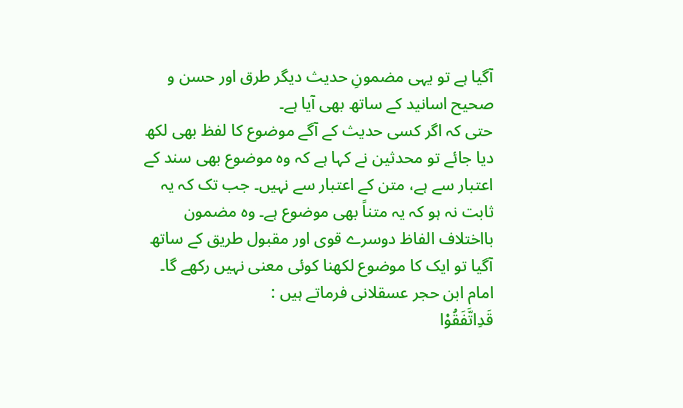آگیا ہے تو یہی مضمونِ حدیث دیگر طرق اور حسن و صحیح اسانید کے ساتھ بھی آیا ہے۔
حتی کہ اگر کسی حدیث کے آگے موضوع کا لفظ بھی لکھ دیا جائے تو محدثین نے کہا ہے کہ وہ موضوع بھی سند کے اعتبار سے ہے، متن کے اعتبار سے نہیں۔ جب تک کہ یہ ثابت نہ ہو کہ یہ متناً بھی موضوع ہے۔ وہ مضمون بااختلاف الفاظ دوسرے قوی اور مقبول طریق کے ساتھ آگیا تو ایک کا موضوع لکھنا کوئی معنی نہیں رکھے گا۔
امام ابن حجر عسقلانی فرماتے ہیں :
قَدِاتَّفَقُوْا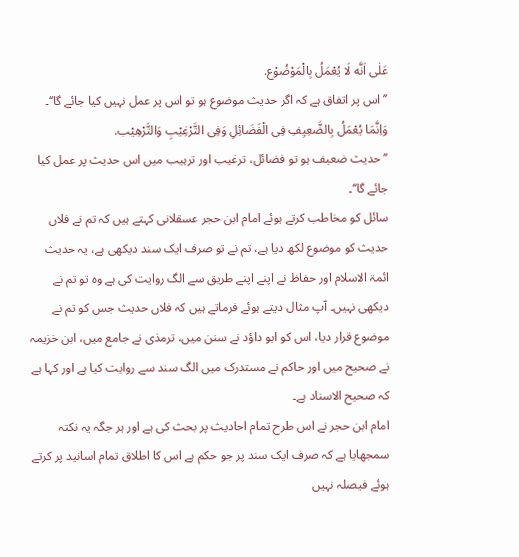عَلٰی اَنَّه لَا يُعْمَلُ بِالْمَوْضُوْع.
’’اس پر اتفاق ہے کہ اگر حدیث موضوع ہو تو اس پر عمل نہیں کیا جائے گا‘‘۔
وَاِنَّمَا يُعْمَلُ بِالضَّعِيِفِ فِی الْفَضَائِلِ وَفِی التَّرْغِيْبِ وَالتَّرْهِيْب.
’’حدیث ضعیف ہو تو فضائل، ترغیب اور ترہیب میں اس حدیث پر عمل کیا جائے گا‘‘۔
سائل کو مخاطب کرتے ہوئے امام ابن حجر عسقلانی کہتے ہیں کہ تم نے فلاں حدیث کو موضوع لکھ دیا ہے، تم نے تو صرف ایک سند دیکھی ہے، یہ حدیث ائمۃ الاسلام اور حفاظ نے اپنے اپنے طریق سے الگ روایت کی ہے وہ تو تم نے دیکھی نہیں۔ آپ مثال دیتے ہوئے فرماتے ہیں کہ فلاں حدیث جس کو تم نے موضوع قرار دیا، اس کو ابو داؤد نے سنن میں، ترمذی نے جامع میں، ابن خزیمہ نے صحیح میں اور حاکم نے مستدرک میں الگ سند سے روایت کیا ہے اور کہا ہے کہ صحیح الاسناد ہے۔
امام ابن حجر نے اس طرح تمام احادیث پر بحث کی ہے اور ہر جگہ یہ نکتہ سمجھایا ہے کہ صرف ایک سند پر جو حکم ہے اس کا اطلاق تمام اسانید پر کرتے ہوئے فیصلہ نہیں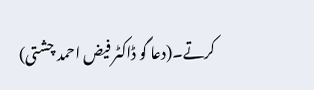کرتے۔(دعا گو ڈاکٹر فیض احمد چشتی)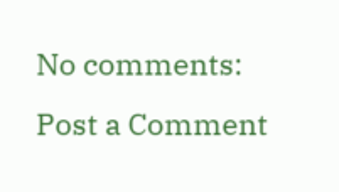No comments:
Post a Comment